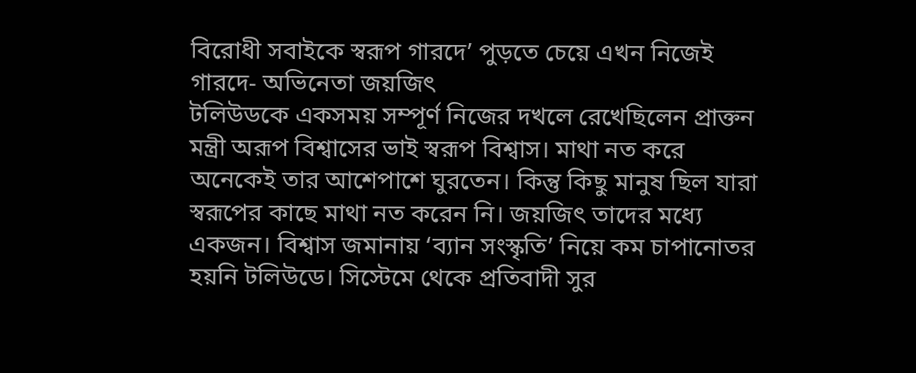বিরোধী সবাইকে স্বরূপ গারদে’ পুড়তে চেয়ে এখন নিজেই গারদে- অভিনেতা জয়জিৎ
টলিউডকে একসময় সম্পূর্ণ নিজের দখলে রেখেছিলেন প্রাক্তন মন্ত্রী অরূপ বিশ্বাসের ভাই স্বরূপ বিশ্বাস। মাথা নত করে অনেকেই তার আশেপাশে ঘুরতেন। কিন্তু কিছু মানুষ ছিল যারা স্বরূপের কাছে মাথা নত করেন নি। জয়জিৎ তাদের মধ্যে একজন। বিশ্বাস জমানায় ‘ব্যান সংস্কৃতি’ নিয়ে কম চাপানোতর হয়নি টলিউডে। সিস্টেমে থেকে প্রতিবাদী সুর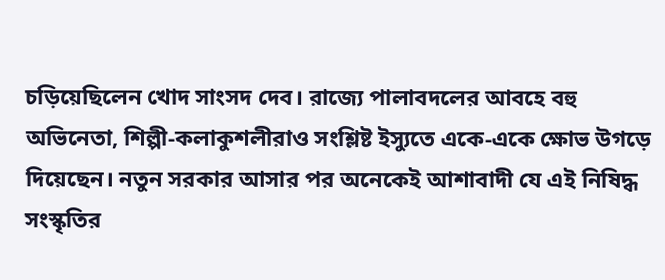চড়িয়েছিলেন খোদ সাংসদ দেব। রাজ্যে পালাবদলের আবহে বহু অভিনেতা, শিল্পী-কলাকুশলীরাও সংশ্লিষ্ট ইস্যুতে একে-একে ক্ষোভ উগড়ে দিয়েছেন। নতুন সরকার আসার পর অনেকেই আশাবাদী যে এই নিষিদ্ধ সংস্কৃতির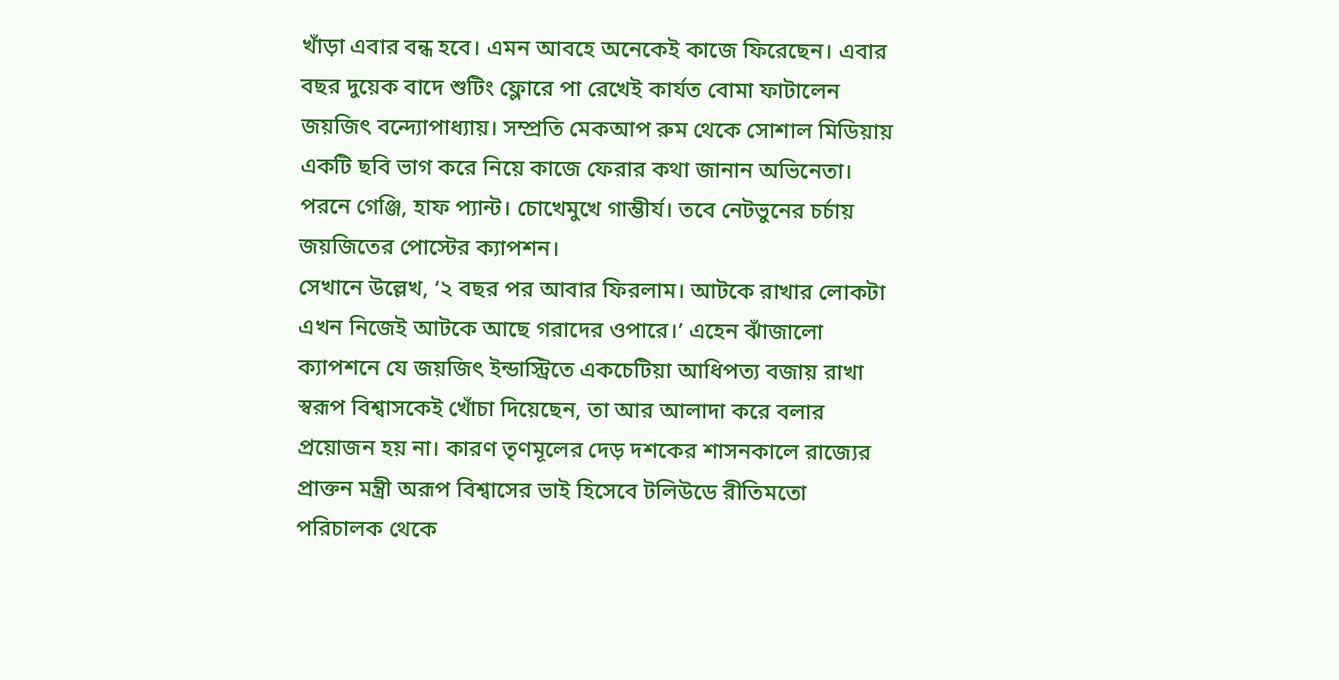খাঁড়া এবার বন্ধ হবে। এমন আবহে অনেকেই কাজে ফিরেছেন। এবার বছর দুয়েক বাদে শুটিং ফ্লোরে পা রেখেই কার্যত বোমা ফাটালেন জয়জিৎ বন্দ্যোপাধ্যায়। সম্প্রতি মেকআপ রুম থেকে সোশাল মিডিয়ায় একটি ছবি ভাগ করে নিয়ে কাজে ফেরার কথা জানান অভিনেতা। পরনে গেঞ্জি, হাফ প্যান্ট। চোখেমুখে গাম্ভীর্য। তবে নেটভুনের চর্চায় জয়জিতের পোস্টের ক্যাপশন।
সেখানে উল্লেখ, ‘২ বছর পর আবার ফিরলাম। আটকে রাখার লোকটা এখন নিজেই আটকে আছে গরাদের ওপারে।’ এহেন ঝাঁজালো ক্যাপশনে যে জয়জিৎ ইন্ডাস্ট্রিতে একচেটিয়া আধিপত্য বজায় রাখা স্বরূপ বিশ্বাসকেই খোঁচা দিয়েছেন, তা আর আলাদা করে বলার প্রয়োজন হয় না। কারণ তৃণমূলের দেড় দশকের শাসনকালে রাজ্যের প্রাক্তন মন্ত্রী অরূপ বিশ্বাসের ভাই হিসেবে টলিউডে রীতিমতো পরিচালক থেকে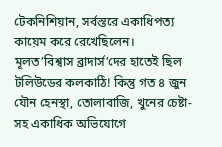টেকনিশিয়ান, সর্বস্তরে একাধিপত্য কায়েম করে রেখেছিলেন। মূলত’বিশ্বাস ব্রাদার্স’দের হাতেই ছিল টলিউডের কলকাঠি! কিন্তু গত ৪ জুন যৌন হেনস্থা, তোলাবাজি, খুনের চেষ্টা-সহ একাধিক অভিযোগে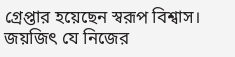গ্রেপ্তার হয়েছেন স্বরূপ বিশ্বাস। জয়জিৎ যে নিজের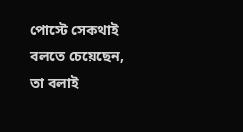পোস্টে সেকথাই বলতে চেয়েছেন, তা বলাই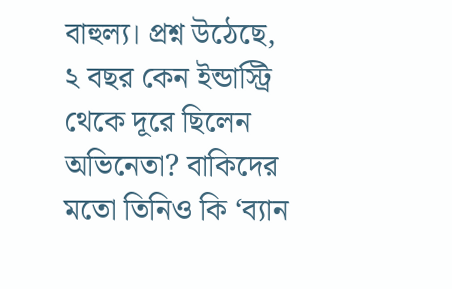বাহুল্য। প্রশ্ন উঠেছে, ২ বছর কেন ইন্ডাস্ট্রি থেকে দূরে ছিলেন অভিনেতা? বাকিদের মতো তিনিও কি ‘ব্যান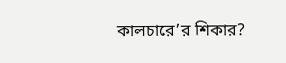কালচারে’র শিকার?